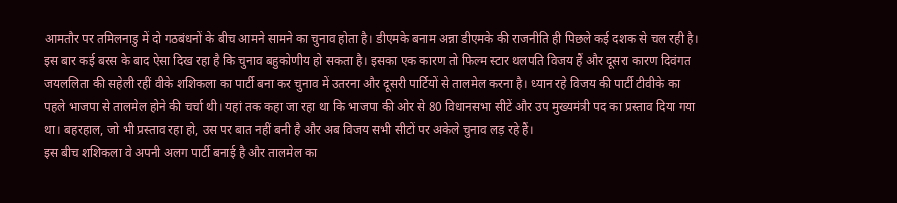आमतौर पर तमिलनाडु में दो गठबंधनों के बीच आमने सामने का चुनाव होता है। डीएमके बनाम अन्ना डीएमके की राजनीति ही पिछले कई दशक से चल रही है। इस बार कई बरस के बाद ऐसा दिख रहा है कि चुनाव बहुकोणीय हो सकता है। इसका एक कारण तो फिल्म स्टार थलपति विजय हैं और दूसरा कारण दिवंगत जयललिता की सहेली रहीं वीके शशिकला का पार्टी बना कर चुनाव में उतरना और दूसरी पार्टियों से तालमेल करना है। ध्यान रहे विजय की पार्टी टीवीके का पहले भाजपा से तालमेल होने की चर्चा थी। यहां तक कहा जा रहा था कि भाजपा की ओर से 80 विधानसभा सीटें और उप मुख्यमंत्री पद का प्रस्ताव दिया गया था। बहरहाल, जो भी प्रस्ताव रहा हो, उस पर बात नहीं बनी है और अब विजय सभी सीटों पर अकेले चुनाव लड़ रहे हैं।
इस बीच शशिकला वे अपनी अलग पार्टी बनाई है और तालमेल का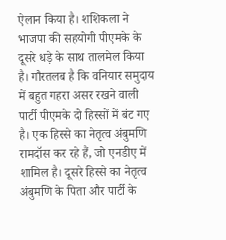ऐलान किया है। शशिकला ने भाजपा की सहयोगी पीएमके के दूसरे धड़े के साथ तालमेल किया है। गौरतलब है कि वनियार समुदाय में बहुत गहरा असर रखने वाली पार्टी पीएमके दो हिस्सों में बंट गए है। एक हिस्से का नेतृत्व अंबुमणि रामदॉस कर रहे हैं, जो एनडीए में शामिल है। दूसरे हिस्से का नेतृत्व अंबुमणि के पिता और पार्टी के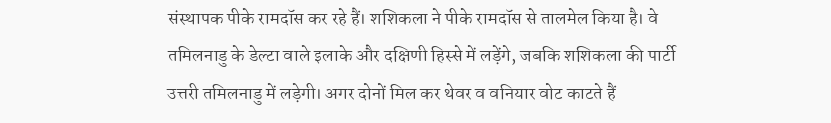संस्थापक पीके रामदॉस कर रहे हैं। शशिकला ने पीके रामदॉस से तालमेल किया है। वे तमिलनाडु के डेल्टा वाले इलाके और दक्षिणी हिस्से में लड़ेंगे, जबकि शशिकला की पार्टी उत्तरी तमिलनाडु में लड़ेगी। अगर दोनों मिल कर थेवर व वनियार वोट काटते हैं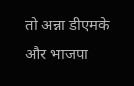तो अन्ना डीएमके और भाजपा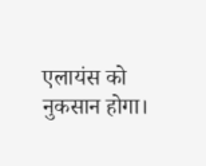एलायंस को नुकसान होगा।